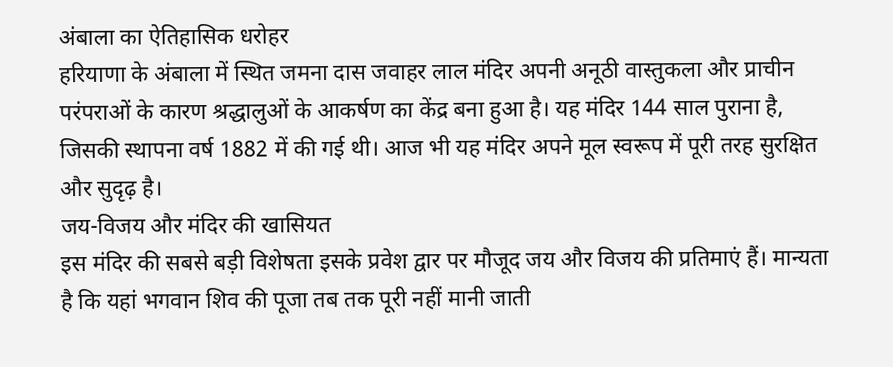अंबाला का ऐतिहासिक धरोहर
हरियाणा के अंबाला में स्थित जमना दास जवाहर लाल मंदिर अपनी अनूठी वास्तुकला और प्राचीन परंपराओं के कारण श्रद्धालुओं के आकर्षण का केंद्र बना हुआ है। यह मंदिर 144 साल पुराना है, जिसकी स्थापना वर्ष 1882 में की गई थी। आज भी यह मंदिर अपने मूल स्वरूप में पूरी तरह सुरक्षित और सुदृढ़ है।
जय-विजय और मंदिर की खासियत
इस मंदिर की सबसे बड़ी विशेषता इसके प्रवेश द्वार पर मौजूद जय और विजय की प्रतिमाएं हैं। मान्यता है कि यहां भगवान शिव की पूजा तब तक पूरी नहीं मानी जाती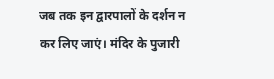जब तक इन द्वारपालों के दर्शन न कर लिए जाएं। मंदिर के पुजारी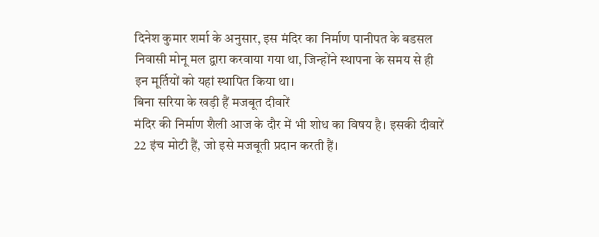दिनेश कुमार शर्मा के अनुसार, इस मंदिर का निर्माण पानीपत के बडसल निवासी मोनू मल द्वारा करवाया गया था, जिन्होंने स्थापना के समय से ही इन मूर्तियों को यहां स्थापित किया था।
बिना सरिया के खड़ी हैं मजबूत दीवारें
मंदिर की निर्माण शैली आज के दौर में भी शोध का विषय है। इसकी दीवारें 22 इंच मोटी हैं, जो इसे मजबूती प्रदान करती हैं।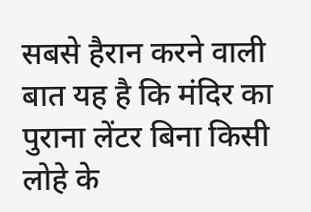सबसे हैरान करने वाली बात यह है कि मंदिर का पुराना लेंटर बिना किसी लोहे के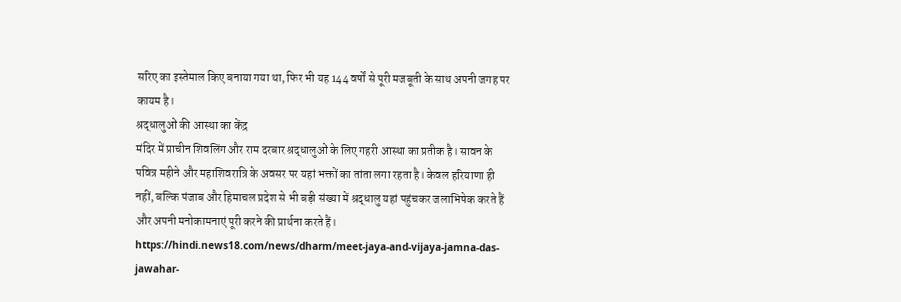सरिए का इस्तेमाल किए बनाया गया था, फिर भी यह 144 वर्षों से पूरी मजबूती के साथ अपनी जगह पर कायम है।
श्रद्धालुओं की आस्था का केंद्र
मंदिर में प्राचीन शिवलिंग और राम दरबार श्रद्धालुओं के लिए गहरी आस्था का प्रतीक है। सावन के पवित्र महीने और महाशिवरात्रि के अवसर पर यहां भक्तों का तांता लगा रहता है। केवल हरियाणा ही नहीं, बल्कि पंजाब और हिमाचल प्रदेश से भी बड़ी संख्या में श्रद्धालु यहां पहुंचकर जलाभिषेक करते हैं और अपनी मनोकामनाएं पूरी करने की प्रार्थना करते हैं।
https://hindi.news18.com/news/dharm/meet-jaya-and-vijaya-jamna-das-jawahar-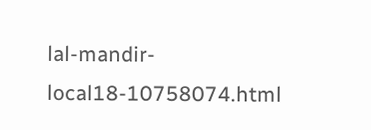lal-mandir-local18-10758074.html